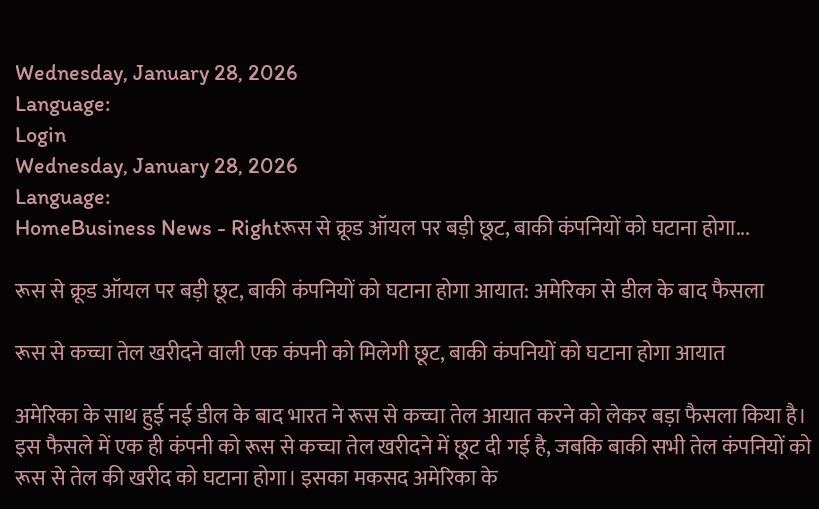Wednesday, January 28, 2026
Language:
Login
Wednesday, January 28, 2026
Language:
HomeBusiness News - Rightरूस से क्रूड ऑयल पर बड़ी छूट, बाकी कंपनियों को घटाना होगा...

रूस से क्रूड ऑयल पर बड़ी छूट, बाकी कंपनियों को घटाना होगा आयात: अमेरिका से डील के बाद फैसला

रूस से कच्चा तेल खरीदने वाली एक कंपनी को मिलेगी छूट, बाकी कंपनियों को घटाना होगा आयात

अमेरिका के साथ हुई नई डील के बाद भारत ने रूस से कच्चा तेल आयात करने को लेकर बड़ा फैसला किया है। इस फैसले में एक ही कंपनी को रूस से कच्चा तेल खरीदने में छूट दी गई है, जबकि बाकी सभी तेल कंपनियों को रूस से तेल की खरीद को घटाना होगा। इसका मकसद अमेरिका के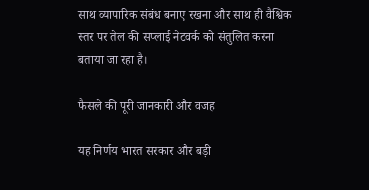साथ व्यापारिक संबंध बनाए रखना और साथ ही वैश्विक स्तर पर तेल की सप्लाई नेटवर्क को संतुलित करना बताया जा रहा है।

फैसले की पूरी जानकारी और वजह

यह निर्णय भारत सरकार और बड़ी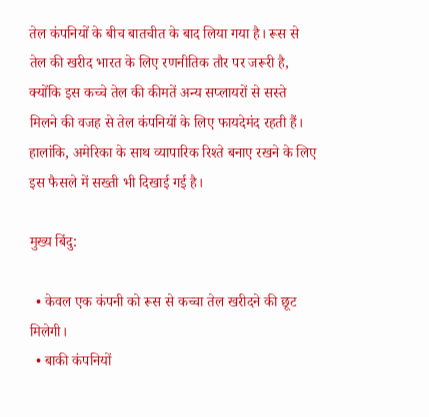तेल कंपनियों के बीच बातचीत के बाद लिया गया है। रूस से तेल की खरीद भारत के लिए रणनीतिक तौर पर जरूरी है, क्योंकि इस कच्चे तेल की कीमतें अन्य सप्लायरों से सस्ते मिलने की वजह से तेल कंपनियों के लिए फायदेमंद रहती हैं। हालांकि, अमेरिका के साथ व्यापारिक रिश्ते बनाए रखने के लिए इस फैसले में सख्ती भी दिखाई गई है।

मुख्य बिंदु:

  • केवल एक कंपनी को रूस से कच्चा तेल खरीदने की छूट मिलेगी।
  • बाकी कंपनियों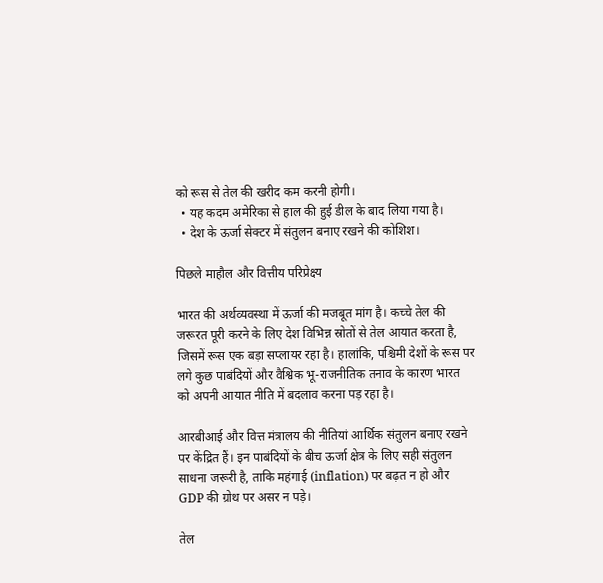को रूस से तेल की खरीद कम करनी होगी।
  • यह कदम अमेरिका से हाल की हुई डील के बाद लिया गया है।
  • देश के ऊर्जा सेक्टर में संतुलन बनाए रखने की कोशिश।

पिछले माहौल और वित्तीय परिप्रेक्ष्य

भारत की अर्थव्यवस्था में ऊर्जा की मजबूत मांग है। कच्चे तेल की जरूरत पूरी करने के लिए देश विभिन्न स्रोतों से तेल आयात करता है, जिसमें रूस एक बड़ा सप्लायर रहा है। हालांकि, पश्चिमी देशों के रूस पर लगे कुछ पाबंदियों और वैश्विक भू-राजनीतिक तनाव के कारण भारत को अपनी आयात नीति में बदलाव करना पड़ रहा है।

आरबीआई और वित्त मंत्रालय की नीतियां आर्थिक संतुलन बनाए रखने पर केंद्रित हैं। इन पाबंदियों के बीच ऊर्जा क्षेत्र के लिए सही संतुलन साधना जरूरी है, ताकि महंगाई (inflation) पर बढ़त न हो और GDP की ग्रोथ पर असर न पड़े।

तेल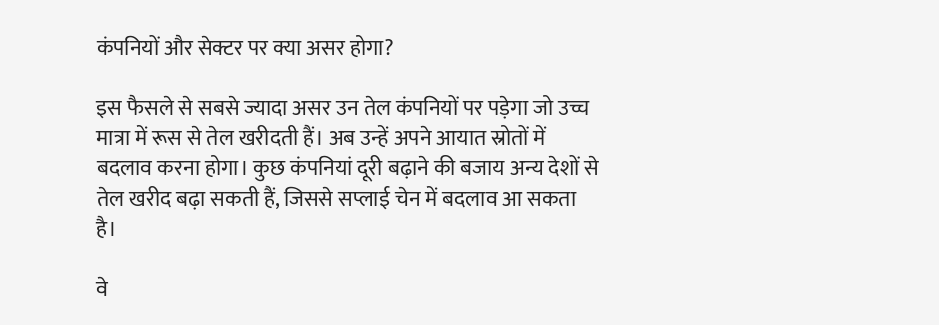कंपनियों और सेक्टर पर क्या असर होगा?

इस फैसले से सबसे ज्यादा असर उन तेल कंपनियों पर पड़ेगा जो उच्च मात्रा में रूस से तेल खरीदती हैं। अब उन्हें अपने आयात स्रोतों में बदलाव करना होगा। कुछ कंपनियां दूरी बढ़ाने की बजाय अन्य देशों से तेल खरीद बढ़ा सकती हैं, जिससे सप्लाई चेन में बदलाव आ सकता है।

वे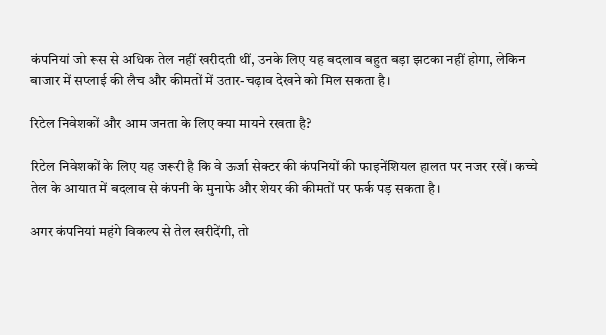कंपनियां जो रूस से अधिक तेल नहीं खरीदती थीं, उनके लिए यह बदलाव बहुत बड़ा झटका नहीं होगा, लेकिन बाजार में सप्लाई की लैच और कीमतों में उतार-चढ़ाव देखने को मिल सकता है।

रिटेल निवेशकों और आम जनता के लिए क्या मायने रखता है?

रिटेल निवेशकों के लिए यह जरूरी है कि वे ऊर्जा सेक्टर की कंपनियों की फाइनेंशियल हालत पर नजर रखें। कच्चे तेल के आयात में बदलाव से कंपनी के मुनाफे और शेयर की कीमतों पर फर्क पड़ सकता है।

अगर कंपनियां महंगे विकल्प से तेल खरीदेंगी, तो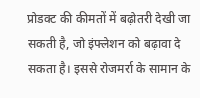प्रोडक्ट की कीमतों में बढ़ोतरी देखी जा सकती है, जो इंफ्लेशन को बढ़ावा दे सकता है। इससे रोजमर्रा के सामान के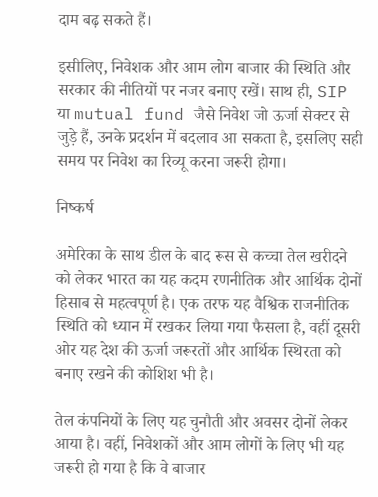दाम बढ़ सकते हैं।

इसीलिए, निवेशक और आम लोग बाजार की स्थिति और सरकार की नीतियों पर नजर बनाए रखें। साथ ही, SIP या mutual fund जैसे निवेश जो ऊर्जा सेक्टर से जुड़े हैं, उनके प्रदर्शन में बदलाव आ सकता है, इसलिए सही समय पर निवेश का रिव्यू करना जरूरी होगा।

निष्कर्ष

अमेरिका के साथ डील के बाद रूस से कच्चा तेल खरीदने को लेकर भारत का यह कदम रणनीतिक और आर्थिक दोनों हिसाब से महत्वपूर्ण है। एक तरफ यह वैश्विक राजनीतिक स्थिति को ध्यान में रखकर लिया गया फैसला है, वहीं दूसरी ओर यह देश की ऊर्जा जरूरतों और आर्थिक स्थिरता को बनाए रखने की कोशिश भी है।

तेल कंपनियों के लिए यह चुनौती और अवसर दोनों लेकर आया है। वहीं, निवेशकों और आम लोगों के लिए भी यह जरूरी हो गया है कि वे बाजार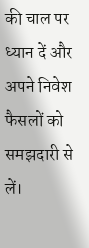की चाल पर ध्यान दें और अपने निवेश फैसलों को समझदारी से लें।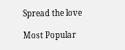Spread the love

Most Popular